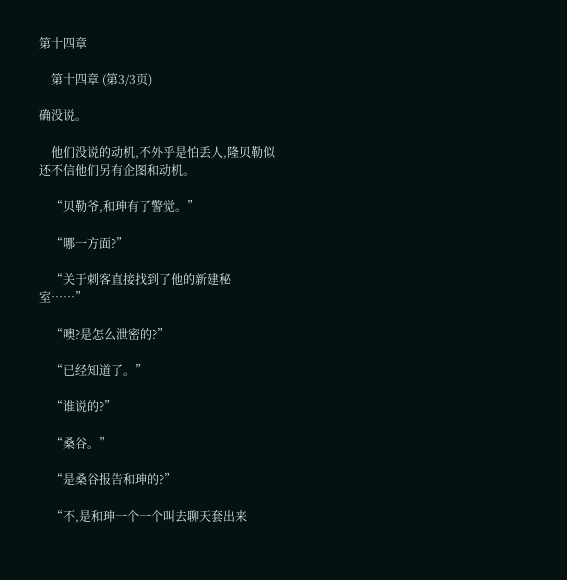第十四章

    第十四章 (第3/3页)

确没说。

    他们没说的动机,不外乎是怕丢人,隆贝勒似还不信他们另有企图和动机。

    “贝勒爷,和珅有了警觉。”

    “哪一方面?”

    “关于刺客直接找到了他的新建秘室……”

    “噢?是怎么泄密的?”

    “已经知道了。”

    “谁说的?”

    “桑谷。”

    “是桑谷报告和珅的?”

    “不,是和珅一个一个叫去聊天套出来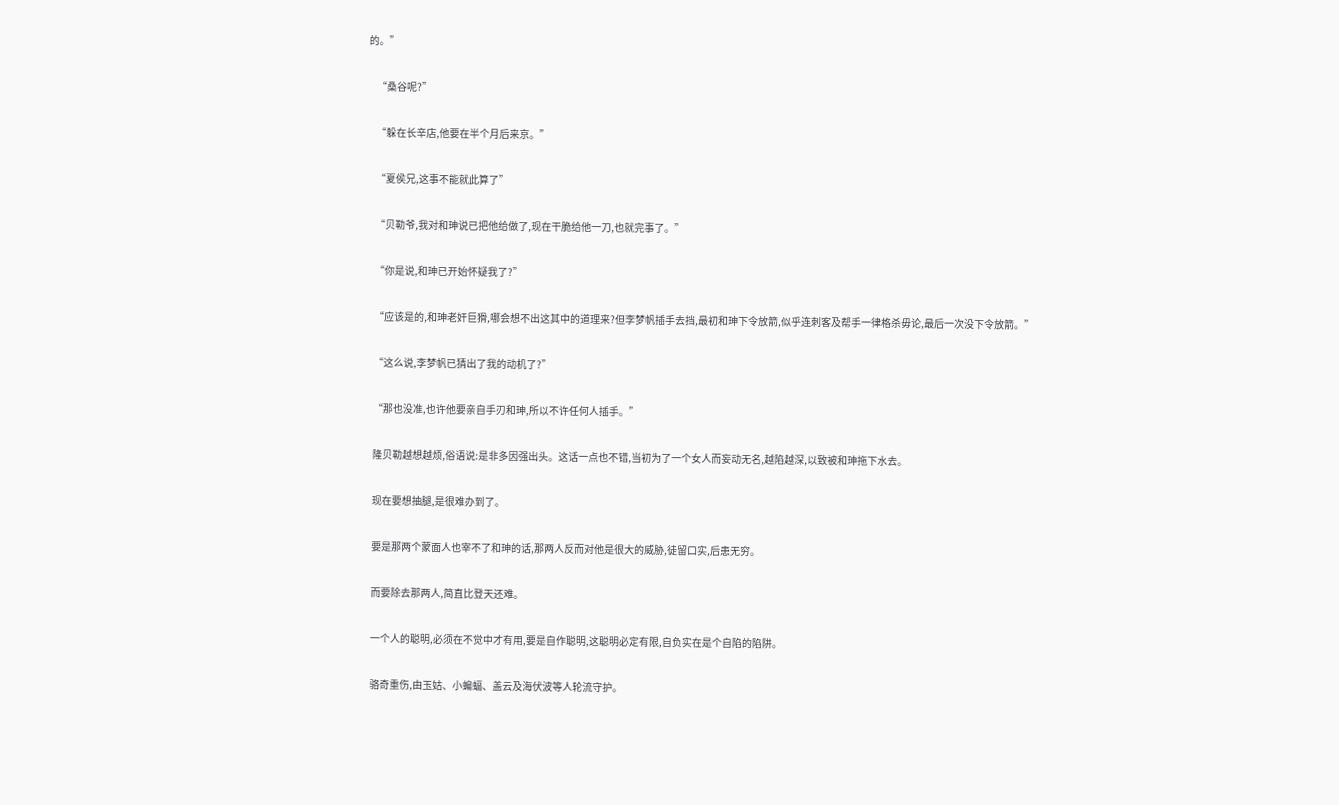的。”

    “桑谷呢?”

    “躲在长辛店,他要在半个月后来京。”

    “夏侯兄,这事不能就此算了”

    “贝勒爷,我对和珅说已把他给做了,现在干脆给他一刀,也就完事了。”

    “你是说,和珅已开始怀疑我了?”

    “应该是的,和珅老奸巨猾,哪会想不出这其中的道理来?但李梦帆插手去挡,最初和珅下令放箭,似乎连刺客及帮手一律格杀毋论,最后一次没下令放箭。”

    “这么说,李梦帆已猜出了我的动机了?”

    “那也没准,也许他要亲自手刃和珅,所以不许任何人插手。”

    隆贝勒越想越烦,俗语说:是非多因强出头。这话一点也不错,当初为了一个女人而妄动无名,越陷越深,以致被和珅拖下水去。

    现在要想抽腿,是很难办到了。

    要是那两个蒙面人也宰不了和珅的话,那两人反而对他是很大的威胁,徒留口实,后患无穷。

    而要除去那两人,简直比登天还难。

    一个人的聪明,必须在不觉中才有用,要是自作聪明,这聪明必定有限,自负实在是个自陷的陷阱。

    骆奇重伤,由玉姑、小蝙蝠、盖云及海伏波等人轮流守护。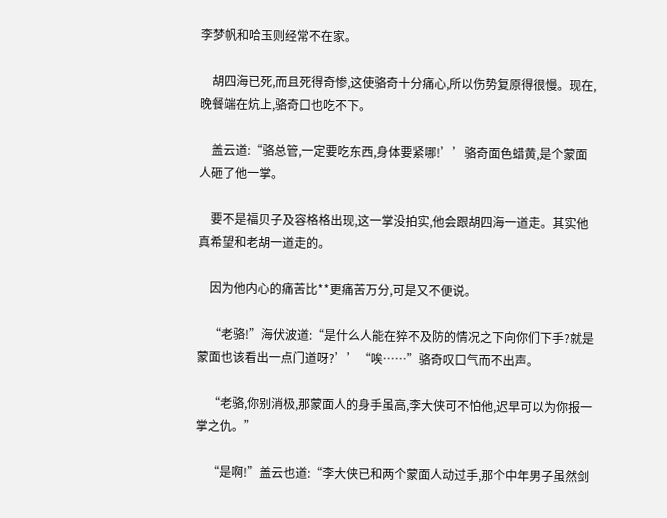李梦帆和哈玉则经常不在家。

    胡四海已死,而且死得奇惨,这使骆奇十分痛心,所以伤势复原得很慢。现在,晚餐端在炕上,骆奇口也吃不下。

    盖云道:“骆总管,一定要吃东西,身体要紧哪!’’骆奇面色蜡黄,是个蒙面人砸了他一掌。

    要不是福贝子及容格格出现,这一掌没拍实,他会跟胡四海一道走。其实他真希望和老胡一道走的。

    因为他内心的痛苦比**更痛苦万分,可是又不便说。

    “老骆!”海伏波道:“是什么人能在猝不及防的情况之下向你们下手?就是蒙面也该看出一点门道呀?’’“唉……”骆奇叹口气而不出声。

    “老骆,你别消极,那蒙面人的身手虽高,李大侠可不怕他,迟早可以为你报一掌之仇。”

    “是啊!”盖云也道:“李大侠已和两个蒙面人动过手,那个中年男子虽然剑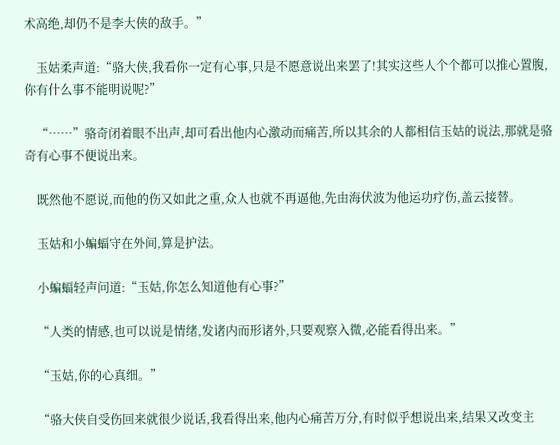术高绝,却仍不是李大侠的敌手。”

    玉姑柔声道:“骆大侠,我看你一定有心事,只是不愿意说出来罢了!其实这些人个个都可以推心置腹,你有什么事不能明说呢?”

    “……”骆奇闭着眼不出声,却可看出他内心激动而痛苦,所以其余的人都相信玉姑的说法,那就是骆奇有心事不便说出来。

    既然他不愿说,而他的伤又如此之重,众人也就不再逼他,先由海伏波为他运功疗伤,盖云接替。

    玉姑和小蝙蝠守在外间,算是护法。

    小蝙蝠轻声问道:“玉姑,你怎么知道他有心事?”

    “人类的情感,也可以说是情绪,发诸内而形诸外,只要观察入微,必能看得出来。”

    “玉姑,你的心真细。”

    “骆大侠自受伤回来就很少说话,我看得出来,他内心痛苦万分,有时似乎想说出来,结果又改变主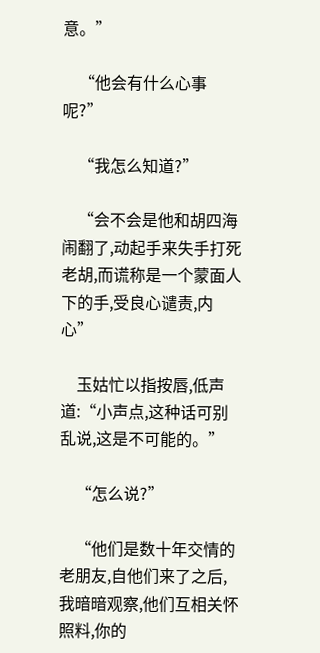意。”

    “他会有什么心事呢?”

    “我怎么知道?”

    “会不会是他和胡四海闹翻了,动起手来失手打死老胡,而谎称是一个蒙面人下的手,受良心谴责,内心”

    玉姑忙以指按唇,低声道:“小声点,这种话可别乱说,这是不可能的。”

    “怎么说?”

    “他们是数十年交情的老朋友,自他们来了之后,我暗暗观察,他们互相关怀照料,你的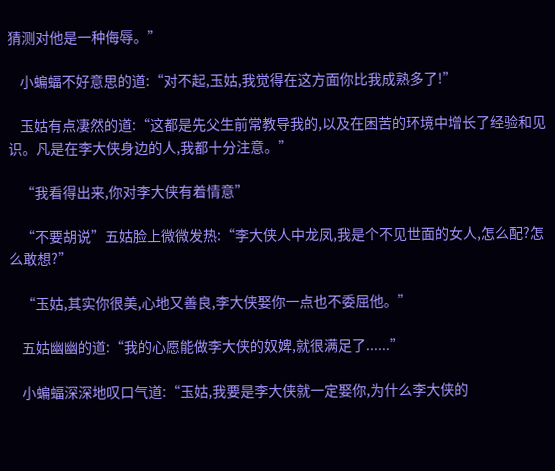猜测对他是一种侮辱。”

    小蝙蝠不好意思的道:“对不起,玉姑,我觉得在这方面你比我成熟多了!”

    玉姑有点凄然的道:“这都是先父生前常教导我的,以及在困苦的环境中增长了经验和见识。凡是在李大侠身边的人,我都十分注意。”

    “我看得出来,你对李大侠有着情意”

    “不要胡说”五姑脸上微微发热:“李大侠人中龙凤,我是个不见世面的女人,怎么配?怎么敢想?”

    “玉姑,其实你很美,心地又善良,李大侠娶你一点也不委屈他。”

    五姑幽幽的道:“我的心愿能做李大侠的奴婢,就很满足了......”

    小蝙蝠深深地叹口气道:“玉姑,我要是李大侠就一定娶你,为什么李大侠的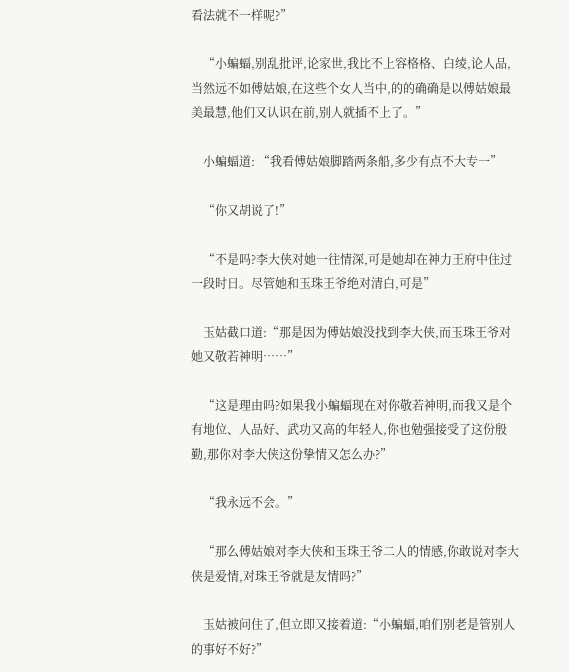看法就不一样呢?”

    “小蝙蝠,别乱批评,论家世,我比不上容格格、白绫,论人品,当然远不如傅姑娘,在这些个女人当中,的的确确是以傅姑娘最美最慧,他们又认识在前,别人就插不上了。”

    小蝙蝠道: “我看傅姑娘脚踏两条船,多少有点不大专一”

    “你又胡说了!”

    “不是吗?李大侠对她一往情深,可是她却在神力王府中住过一段时日。尽管她和玉珠王爷绝对清白,可是”

    玉姑截口道:“那是因为傅姑娘没找到李大侠,而玉珠王爷对她又敬若神明……”

    “这是理由吗?如果我小蝙蝠现在对你敬若神明,而我又是个有地位、人品好、武功又高的年轻人,你也勉强接受了这份殷勤,那你对李大侠这份挚情又怎么办?”

    “我永远不会。”

    “那么傅姑娘对李大侠和玉珠王爷二人的情感,你敢说对李大侠是爱情,对珠王爷就是友情吗?”

    玉姑被问住了,但立即又接着道:“小蝙蝠,咱们别老是管别人的事好不好?”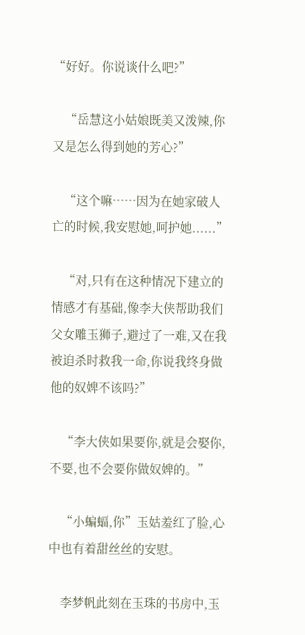“好好。你说谈什么吧?”

    “岳慧这小姑娘既美又泼辣,你又是怎么得到她的芳心?”

    “这个嘛……因为在她家破人亡的时候,我安慰她,呵护她......”

    “对,只有在这种情况下建立的情感才有基础,像李大侠帮助我们父女雕玉狮子,避过了一难,又在我被迫杀时救我一命,你说我终身做他的奴婢不该吗?”

    “李大侠如果要你,就是会娶你,不要,也不会要你做奴婢的。”

    “小蝙蝠,你”玉姑羞红了脸,心中也有着甜丝丝的安慰。

    李梦帆此刻在玉珠的书房中,玉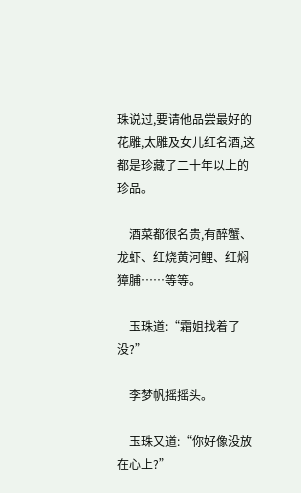珠说过,要请他品尝最好的花雕,太雕及女儿红名酒,这都是珍藏了二十年以上的珍品。

    酒菜都很名贵,有醉蟹、龙虾、红烧黄河鲤、红焖獐脯……等等。

    玉珠道:“霜姐找着了没?”

    李梦帆摇摇头。

    玉珠又道:“你好像没放在心上?”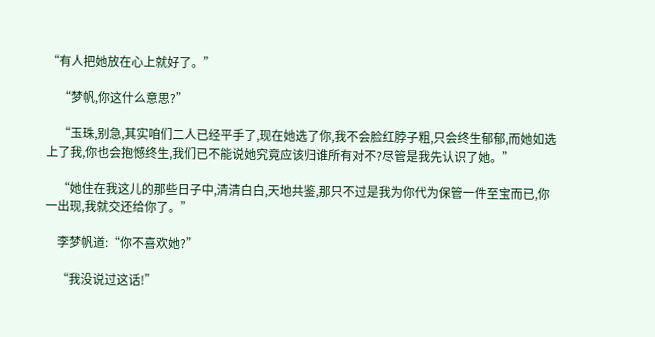“有人把她放在心上就好了。”

    “梦帆,你这什么意思?”

    “玉珠,别急,其实咱们二人已经平手了,现在她选了你,我不会脸红脖子粗,只会终生郁郁,而她如选上了我,你也会抱憾终生,我们已不能说她究竟应该归谁所有对不?尽管是我先认识了她。”

    “她住在我这儿的那些日子中,清清白白,天地共鉴,那只不过是我为你代为保管一件至宝而已,你一出现,我就交还给你了。”

    李梦帆道:“你不喜欢她?”

    “我没说过这话!”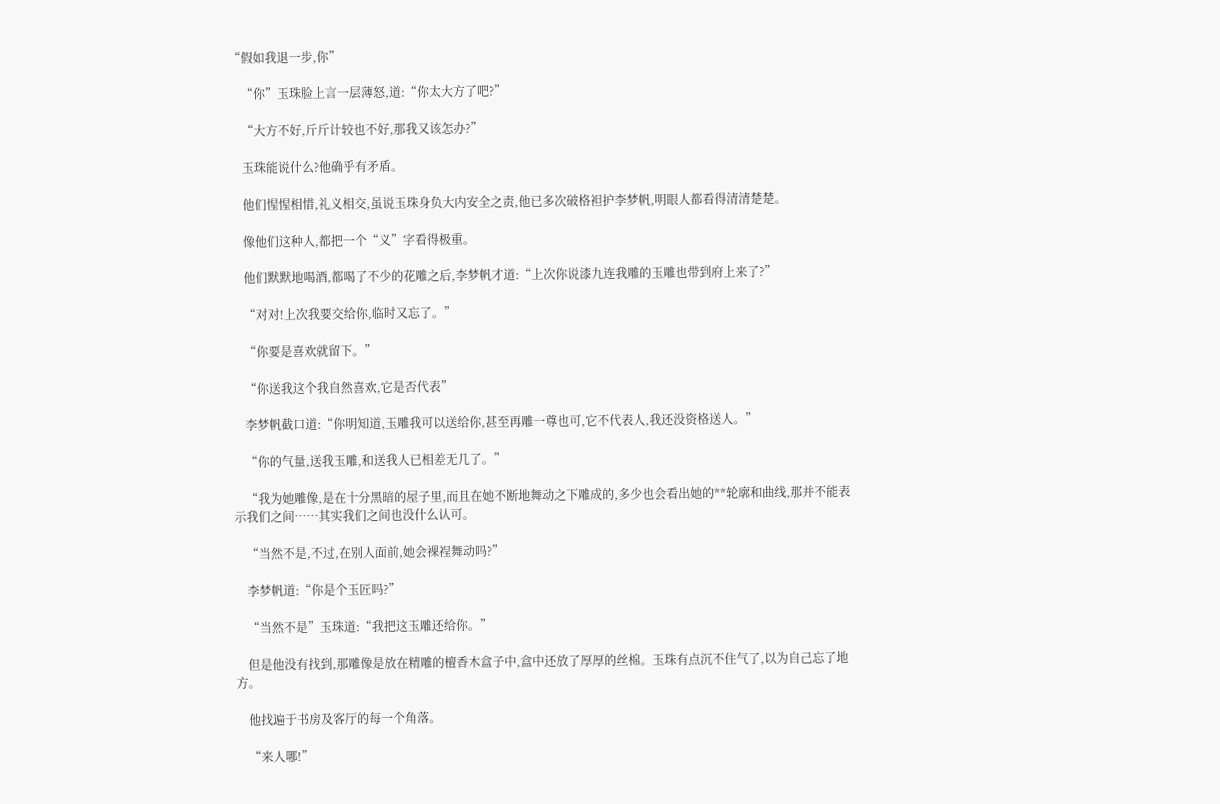“假如我退一步,你”

    “你”玉珠脸上言一层薄怒,道:“你太大方了吧?”

    “大方不好,斤斤计较也不好,那我又该怎办?”

    玉珠能说什么?他确乎有矛盾。

    他们惺惺相惜,礼义相交,虽说玉珠身负大内安全之责,他已多次破格袒护李梦帆,明眼人都看得清清楚楚。

    像他们这种人,都把一个“义”字看得极重。

    他们默默地喝酒,都喝了不少的花雕之后,李梦帆才道:“上次你说漆九连我雕的玉雕也带到府上来了?”

    “对对!上次我要交给你,临时又忘了。”

    “你要是喜欢就留下。”

    “你送我这个我自然喜欢,它是否代表”

    李梦帆截口道:“你明知道,玉雕我可以送给你,甚至再雕一尊也可,它不代表人,我还没资格送人。”

    “你的气量,送我玉雕,和送我人已相差无几了。”

    “我为她雕像,是在十分黑暗的屋子里,而且在她不断地舞动之下雕成的,多少也会看出她的**轮廓和曲线,那并不能表示我们之间……其实我们之间也没什么认可。

    “当然不是,不过,在别人面前,她会裸裎舞动吗?”

    李梦帆道:“你是个玉匠吗?”

    “当然不是”玉珠道:“我把这玉雕还给你。”

    但是他没有找到,那雕像是放在精雕的檀香木盒子中,盒中还放了厚厚的丝棉。玉珠有点沉不住气了,以为自己忘了地方。

    他找遍于书房及客厅的每一个角落。

    “来人哪!”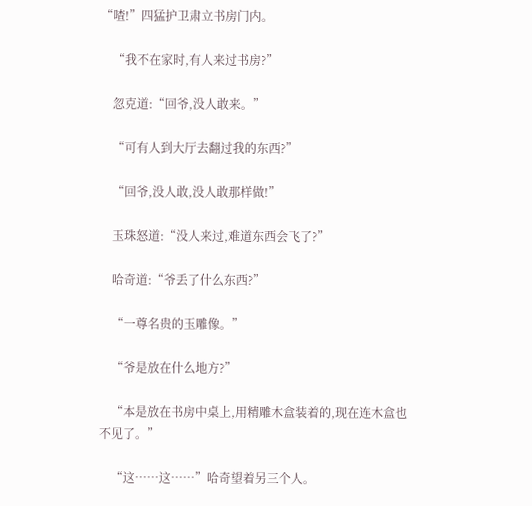“喳!”四猛护卫肃立书房门内。

    “我不在家时,有人来过书房?”

    忽克道:“回爷,没人敢来。”

    “可有人到大厅去翻过我的东西?”

    “回爷,没人敢,没人敢那样做!”

    玉珠怒道:“没人来过,难道东西会飞了?”

    哈奇道:“爷丢了什么东西?”

    “一尊名贵的玉雕像。”

    “爷是放在什么地方?”

    “本是放在书房中桌上,用精雕木盒装着的,现在连木盒也不见了。”

    “这……这……”哈奇望着另三个人。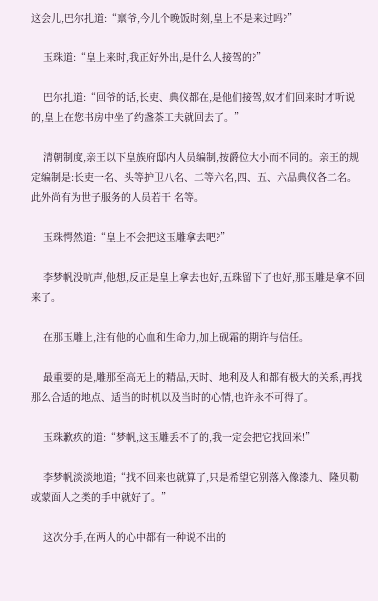这会儿,巴尔扎道:“禀爷,今儿个晚饭时刻,皇上不是来过吗?”

    玉珠道:“皇上来时,我正好外出,是什么人接驾的?”

    巴尔扎道:“回爷的话,长吏、典仪都在,是他们接驾,奴才们回来时才听说的,皇上在您书房中坐了约盏茶工夫就回去了。”

    清朝制度,亲王以下皇族府邸内人员编制,按爵位大小而不同的。亲王的规定编制是:长吏一名、头等护卫八名、二等六名,四、五、六品典仪各二名。此外尚有为世子服务的人员若干 名等。

    玉珠愕然道:“皇上不会把这玉雕拿去吧?”

    李梦帆没吭声,他想,反正是皇上拿去也好,五珠留下了也好,那玉雕是拿不回来了。

    在那玉雕上,注有他的心血和生命力,加上砚霜的期许与信任。

    最重要的是,雕那至高无上的精品,天时、地利及人和都有极大的关系,再找那么合适的地点、适当的时机以及当时的心情,也许永不可得了。

    玉珠歉疚的道:“梦帆,这玉雕丢不了的,我一定会把它找回米!”

    李梦帆淡淡地道;“找不回来也就算了,只是希望它别落入像漆九、隆贝勒或蒙面人之类的手中就好了。”

    这次分手,在两人的心中都有一种说不出的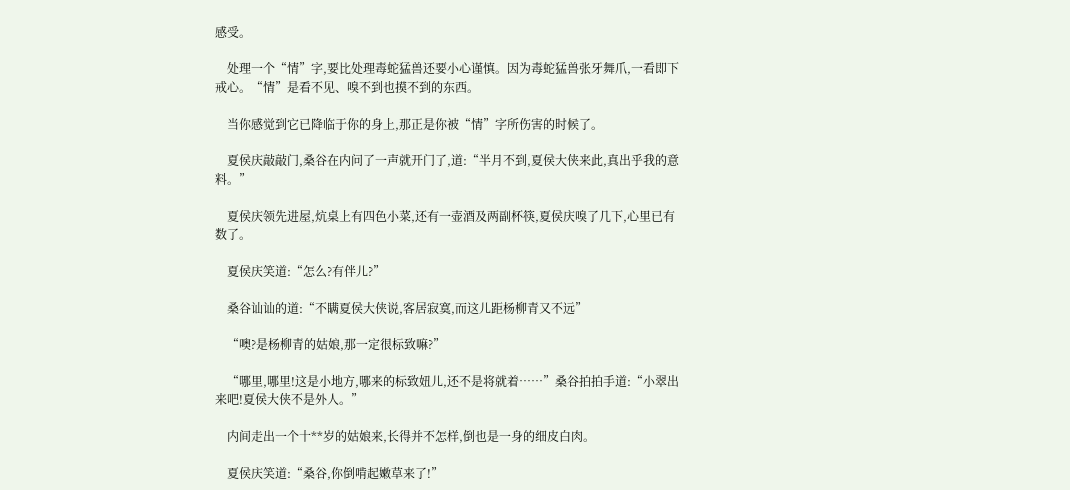感受。

    处理一个“情”字,要比处理毒蛇猛兽还要小心谨慎。因为毒蛇猛兽张牙舞爪,一看即下戒心。“情”是看不见、嗅不到也摸不到的东西。

    当你感觉到它已降临于你的身上,那正是你被“情”字所伤害的时候了。

    夏侯庆敲敲门,桑谷在内问了一声就开门了,道:“半月不到,夏侯大侠来此,真出乎我的意料。”

    夏侯庆领先进屋,炕桌上有四色小菜,还有一壶酒及两副杯筷,夏侯庆嗅了几下,心里已有数了。

    夏侯庆笑道:“怎么?有伴儿?”

    桑谷讪讪的道:“不瞒夏侯大侠说,客居寂寞,而这儿距杨柳青又不远”

    “噢?是杨柳青的姑娘,那一定很标致嘛?”

    “哪里,哪里!这是小地方,哪来的标致妞儿,还不是将就着……”桑谷拍拍手道:“小翠出来吧!夏侯大侠不是外人。”

    内间走出一个十**岁的姑娘来,长得并不怎样,倒也是一身的细皮白肉。

    夏侯庆笑道:“桑谷,你倒啃起嫩草来了!”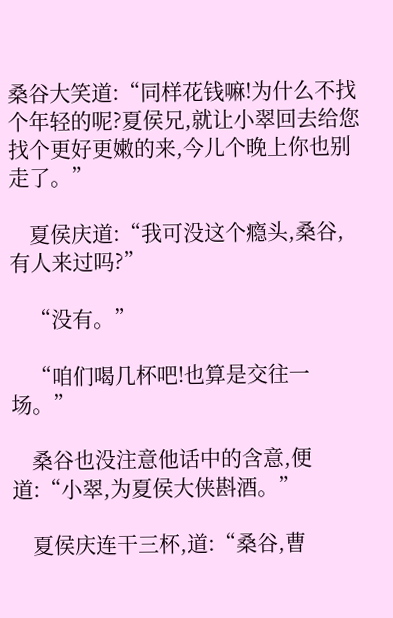桑谷大笑道:“同样花钱嘛!为什么不找个年轻的呢?夏侯兄,就让小翠回去给您找个更好更嫩的来,今儿个晚上你也别走了。”

    夏侯庆道:“我可没这个瘾头,桑谷,有人来过吗?”

    “没有。”

    “咱们喝几杯吧!也算是交往一场。”

    桑谷也没注意他话中的含意,便道:“小翠,为夏侯大侠斟酒。”

    夏侯庆连干三杯,道:“桑谷,曹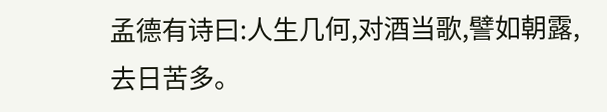孟德有诗曰:人生几何,对酒当歌,譬如朝露,去日苦多。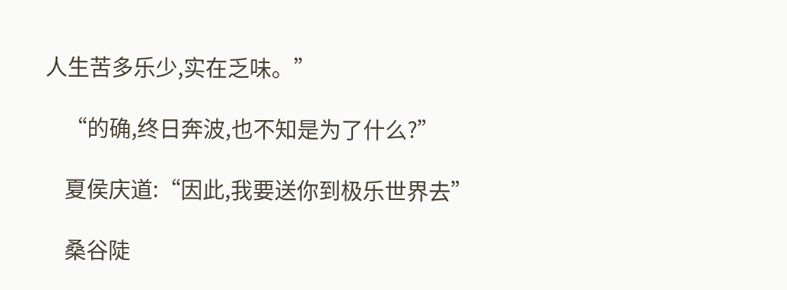人生苦多乐少,实在乏味。”

    “的确,终日奔波,也不知是为了什么?”

    夏侯庆道:“因此,我要送你到极乐世界去”

    桑谷陡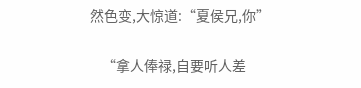然色变,大惊道:“夏侯兄,你”

    “拿人俸禄,自要听人差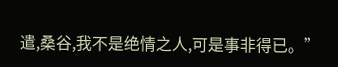遣,桑谷,我不是绝情之人,可是事非得已。”